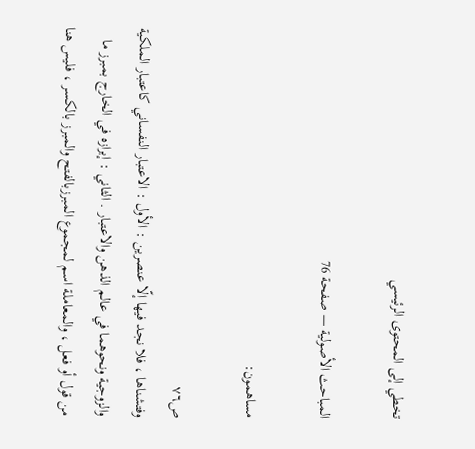تخطي إلى المحتوى الرئيسي

المباحث الأصولية — صفحة 76

مساهمون:

ص٧٦
وفتشناها ، فلا نجد فيها إلّا عنصرين : الأول : الاعتبار النفساني كاعتبار الملكية والزوجية ونحوهما في عالم الذهن والاعتبار . الثاني : إبرازه في الخارج بمبرز ما من قول أو فعل ، والمعاملة اسم لمجموع المبرزبالفتح والمبرز بالكسر ، فليس هنا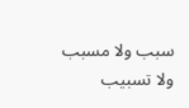سبب ولا مسبب ولا تسبيب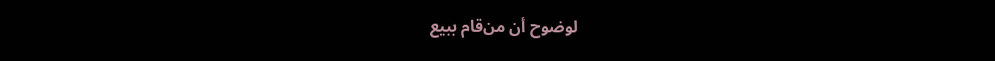لوضوح أن من‌قام ببيع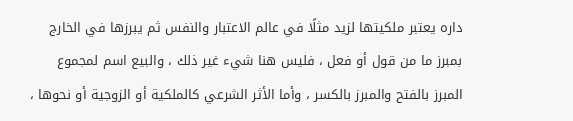داره يعتبر ملكيتها لزيد مثلًا في عالم الاعتبار والنفس ثم يبرزها في الخارج بمبرز ما من قول أو فعل ، فليس هنا شيء غير ذلك ، والبيع اسم لمجموع المبرز بالفتح والمبرز بالكسر ، وأما الأثر الشرعي كالملكية أو الزوجية أو نحوها ،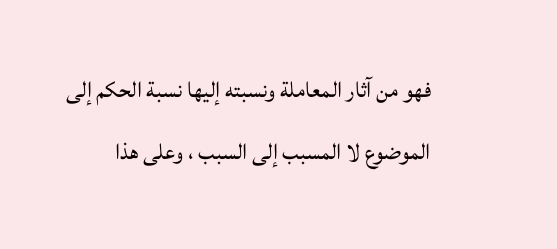فهو من آثار المعاملة ونسبته إليها نسبة الحكم إلى الموضوع لا المسبب إلى السبب ، وعلى هذا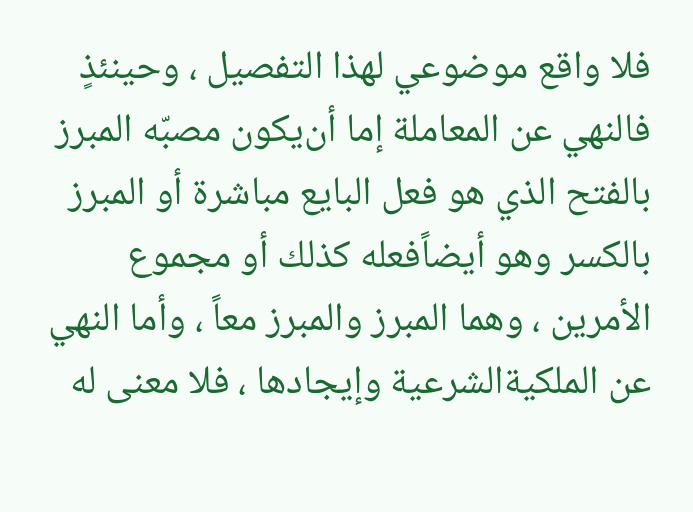فلا واقع موضوعي لهذا التفصيل ، وحينئذٍ فالنهي عن المعاملة إما أن‌يكون مصبّه المبرز بالفتح الذي هو فعل البايع مباشرة أو المبرز بالكسر وهو أيضاًفعله كذلك أو مجموع الأمرين ، وهما المبرز والمبرز معاً ، وأما النهي عن الملكيةالشرعية وإيجادها ، فلا معنى له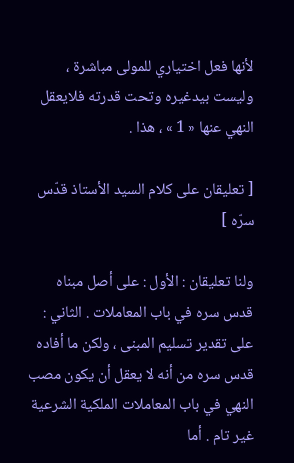لأنها فعل اختياري للمولى مباشرة ، وليست بيدغيره وتحت قدرته فلايعقل النهي عنها « 1 » ، هذا .

[ تعليقان على كلام السيد الأستاذ قدّس سرّه ]

ولنا تعليقان : الأول : على أصل مبناه قدس سره في باب المعاملات . الثاني : على تقدير تسليم المبنى ، ولكن ما أفاده قدس سره من أنه لا يعقل أن يكون مصب النهي في باب المعاملات الملكية الشرعية غير تام . أما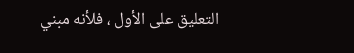التعليق على الأول ، فلأنه مبني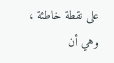على نقطة خاطئة ، وهي أن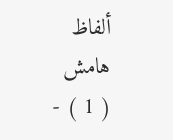ألفاظ
هامش
( 1 ) -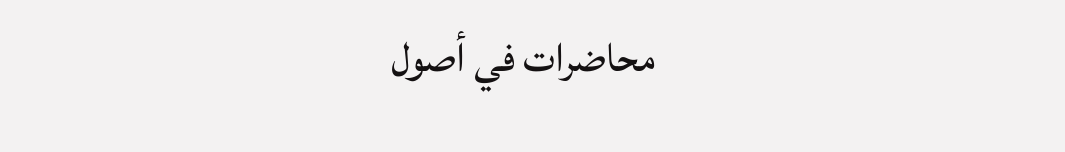محاضرات في أصول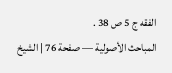الفقه ج 5 ص 38 .
المباحث الأصولية — صفحة 76 | الشيخ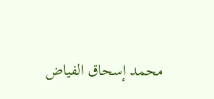محمد إسحاق الفياض